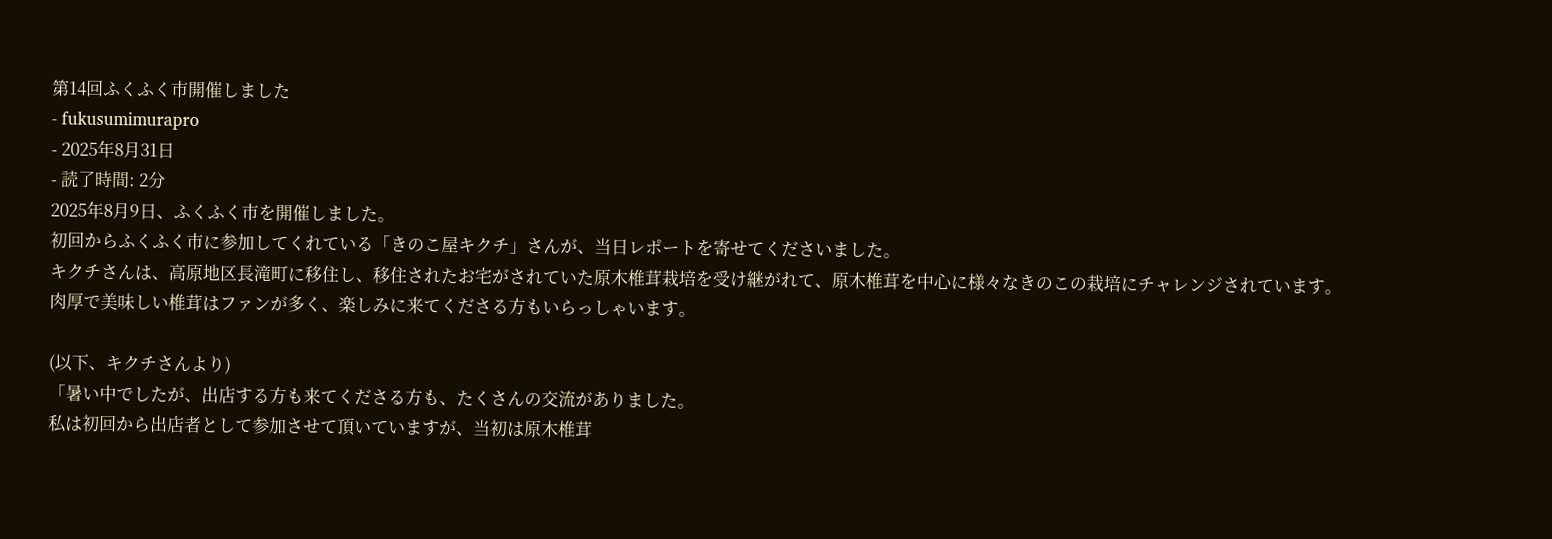第14回ふくふく市開催しました
- fukusumimurapro
- 2025年8月31日
- 読了時間: 2分
2025年8月9日、ふくふく市を開催しました。
初回からふくふく市に参加してくれている「きのこ屋キクチ」さんが、当日レポートを寄せてくださいました。
キクチさんは、高原地区長滝町に移住し、移住されたお宅がされていた原木椎茸栽培を受け継がれて、原木椎茸を中心に様々なきのこの栽培にチャレンジされています。
肉厚で美味しい椎茸はファンが多く、楽しみに来てくださる方もいらっしゃいます。

(以下、キクチさんより)
「暑い中でしたが、出店する方も来てくださる方も、たくさんの交流がありました。
私は初回から出店者として参加させて頂いていますが、当初は原木椎茸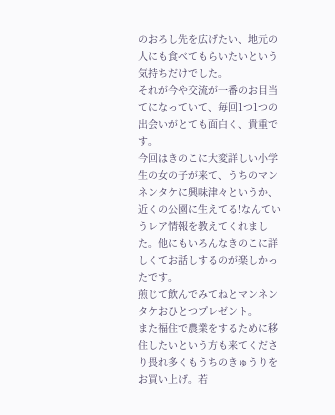のおろし先を広げたい、地元の人にも食べてもらいたいという気持ちだけでした。
それが今や交流が一番のお目当てになっていて、毎回1つ1つの出会いがとても面白く、貴重です。
今回はきのこに大変詳しい小学生の女の子が来て、うちのマンネンタケに興味津々というか、近くの公園に生えてる!なんていうレア情報を教えてくれました。他にもいろんなきのこに詳しくてお話しするのが楽しかったです。
煎じて飲んでみてねとマンネンタケおひとつプレゼント。
また福住で農業をするために移住したいという方も来てくださり畏れ多くもうちのきゅうりをお買い上げ。若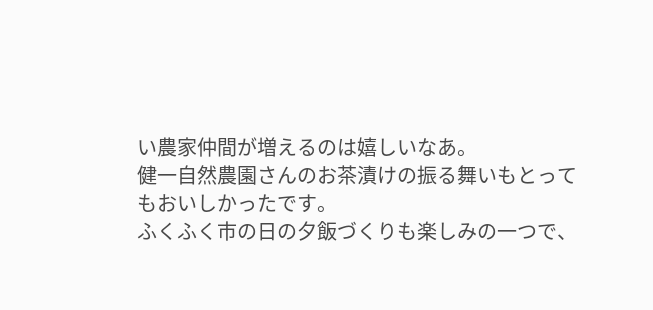い農家仲間が増えるのは嬉しいなあ。
健一自然農園さんのお茶漬けの振る舞いもとってもおいしかったです。
ふくふく市の日の夕飯づくりも楽しみの一つで、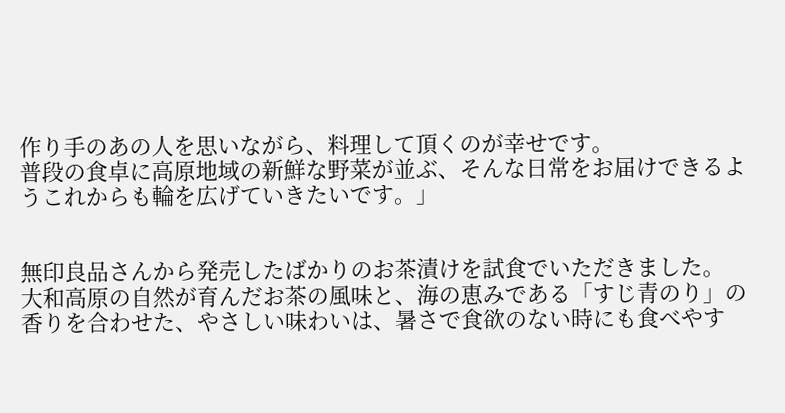作り手のあの人を思いながら、料理して頂くのが幸せです。
普段の食卓に高原地域の新鮮な野菜が並ぶ、そんな日常をお届けできるようこれからも輪を広げていきたいです。」


無印良品さんから発売したばかりのお茶漬けを試食でいただきました。
大和高原の自然が育んだお茶の風味と、海の恵みである「すじ青のり」の香りを合わせた、やさしい味わいは、暑さで食欲のない時にも食べやす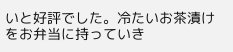いと好評でした。冷たいお茶漬けをお弁当に持っていき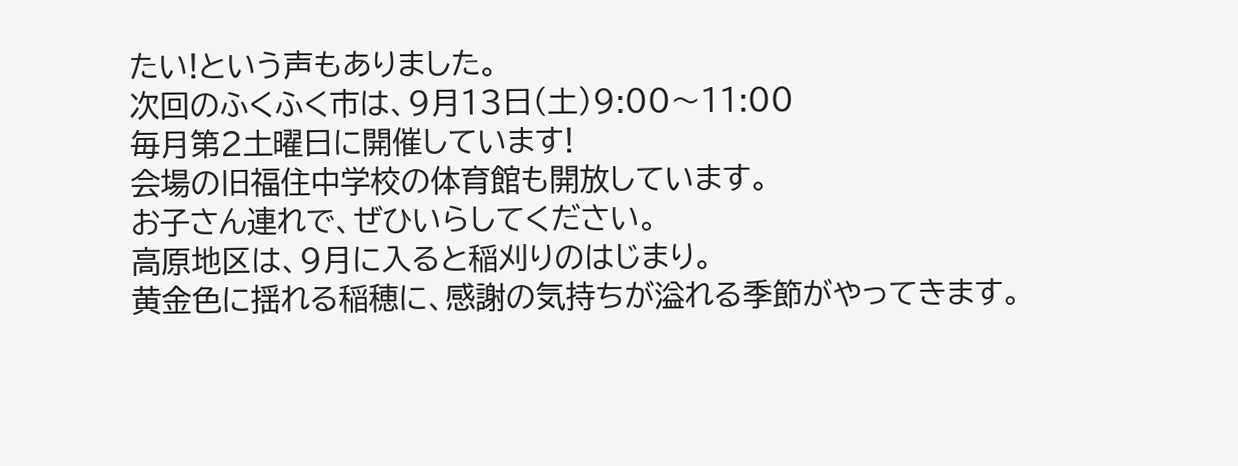たい!という声もありました。
次回のふくふく市は、9月13日(土)9:00〜11:00
毎月第2土曜日に開催しています!
会場の旧福住中学校の体育館も開放しています。
お子さん連れで、ぜひいらしてください。
高原地区は、9月に入ると稲刈りのはじまり。
黄金色に揺れる稲穂に、感謝の気持ちが溢れる季節がやってきます。